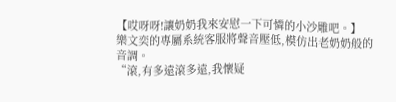【哎呀呀!讓奶奶我來安慰一下可憐的小沙雕吧。】
樂文奕的專屬系統客服將聲音壓低,模仿出老奶奶般的音調。
“滾,有多遠滾多遠,我懷疑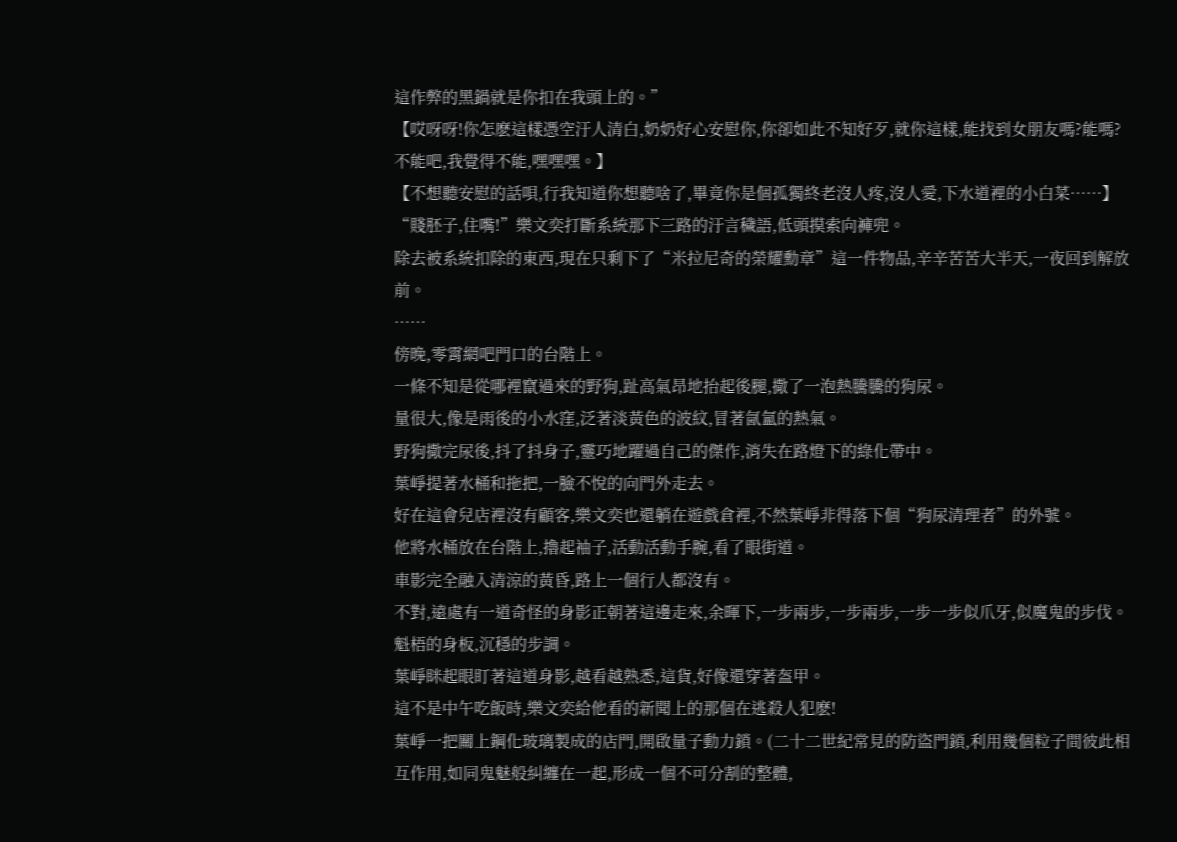這作弊的黑鍋就是你扣在我頭上的。”
【哎呀呀!你怎麽這樣憑空汙人清白,奶奶好心安慰你,你卻如此不知好歹,就你這樣,能找到女朋友嗎?能嗎?不能吧,我覺得不能,嘿嘿嘿。】
【不想聽安慰的話唄,行我知道你想聽啥了,畢竟你是個孤獨終老沒人疼,沒人愛,下水道裡的小白菜……】
“賤胚子,住嘴!”樂文奕打斷系統那下三路的汙言穢語,低頭摸索向褲兜。
除去被系統扣除的東西,現在只剩下了“米拉尼奇的榮耀勳章”這一件物品,辛辛苦苦大半天,一夜回到解放前。
……
傍晚,零霄網吧門口的台階上。
一條不知是從哪裡竄過來的野狗,趾高氣昂地抬起後腿,撒了一泡熱騰騰的狗尿。
量很大,像是雨後的小水窪,泛著淡黃色的波紋,冒著氤氳的熱氣。
野狗撒完尿後,抖了抖身子,靈巧地躍過自己的傑作,消失在路燈下的綠化帶中。
葉崢提著水桶和拖把,一臉不悅的向門外走去。
好在這會兒店裡沒有顧客,樂文奕也還躺在遊戲倉裡,不然葉崢非得落下個“狗尿清理者”的外號。
他將水桶放在台階上,擼起袖子,活動活動手腕,看了眼街道。
車影完全融入清涼的黃昏,路上一個行人都沒有。
不對,遠處有一道奇怪的身影正朝著這邊走來,余暉下,一步兩步,一步兩步,一步一步似爪牙,似魔鬼的步伐。
魁梧的身板,沉穩的步調。
葉崢眯起眼盯著這道身影,越看越熟悉,這貨,好像還穿著盔甲。
這不是中午吃飯時,樂文奕給他看的新聞上的那個在逃殺人犯麽!
葉崢一把關上鋼化玻璃製成的店門,開啟量子動力鎖。(二十二世紀常見的防盜門鎖,利用幾個粒子間彼此相互作用,如同鬼魅般糾纏在一起,形成一個不可分割的整體,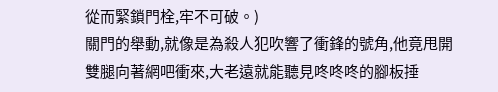從而緊鎖門栓,牢不可破。)
關門的舉動,就像是為殺人犯吹響了衝鋒的號角,他竟甩開雙腿向著網吧衝來,大老遠就能聽見咚咚咚的腳板捶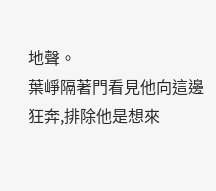地聲。
葉崢隔著門看見他向這邊狂奔,排除他是想來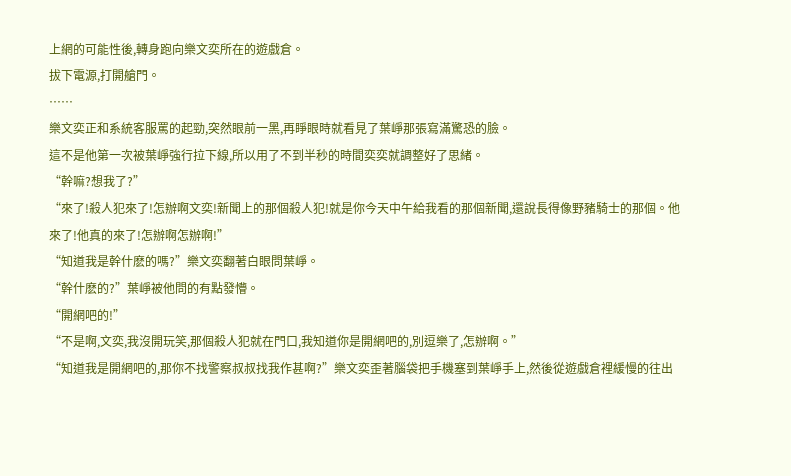上網的可能性後,轉身跑向樂文奕所在的遊戲倉。
拔下電源,打開艙門。
……
樂文奕正和系統客服罵的起勁,突然眼前一黑,再睜眼時就看見了葉崢那張寫滿驚恐的臉。
這不是他第一次被葉崢強行拉下線,所以用了不到半秒的時間奕奕就調整好了思緒。
“幹嘛?想我了?”
“來了!殺人犯來了!怎辦啊文奕!新聞上的那個殺人犯!就是你今天中午給我看的那個新聞,還說長得像野豬騎士的那個。他來了!他真的來了!怎辦啊怎辦啊!”
“知道我是幹什麽的嗎?”樂文奕翻著白眼問葉崢。
“幹什麽的?”葉崢被他問的有點發懵。
“開網吧的!”
“不是啊,文奕,我沒開玩笑,那個殺人犯就在門口,我知道你是開網吧的,別逗樂了,怎辦啊。”
“知道我是開網吧的,那你不找警察叔叔找我作甚啊?”樂文奕歪著腦袋把手機塞到葉崢手上,然後從遊戲倉裡緩慢的往出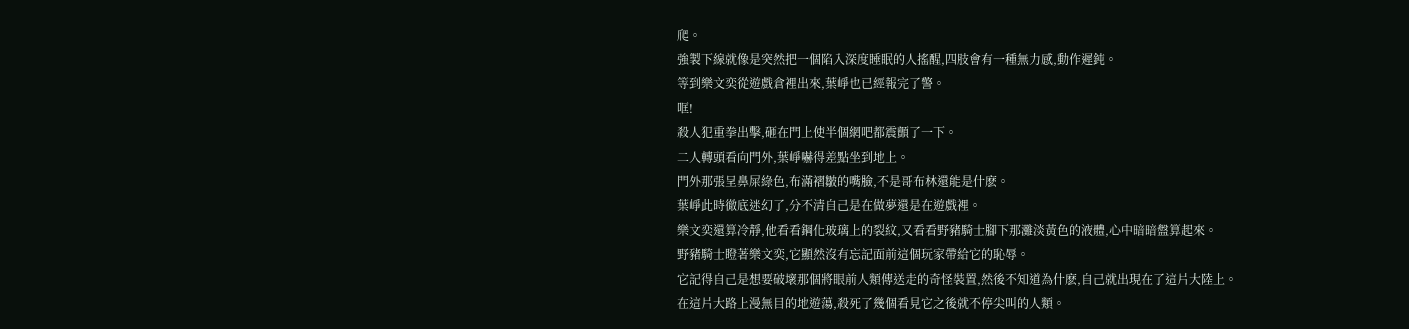爬。
強製下線就像是突然把一個陷入深度睡眠的人搖醒,四肢會有一種無力感,動作遲鈍。
等到樂文奕從遊戲倉裡出來,葉崢也已經報完了警。
哐!
殺人犯重拳出擊,砸在門上使半個網吧都震顫了一下。
二人轉頭看向門外,葉崢嚇得差點坐到地上。
門外那張呈鼻屎綠色,布滿褶皺的嘴臉,不是哥布林還能是什麽。
葉崢此時徹底迷幻了,分不清自己是在做夢還是在遊戲裡。
樂文奕還算冷靜,他看看鋼化玻璃上的裂紋,又看看野豬騎士腳下那灘淡黃色的液體,心中暗暗盤算起來。
野豬騎士瞪著樂文奕,它顯然沒有忘記面前這個玩家帶給它的恥辱。
它記得自己是想要破壞那個將眼前人類傳送走的奇怪裝置,然後不知道為什麽,自己就出現在了這片大陸上。
在這片大路上漫無目的地遊蕩,殺死了幾個看見它之後就不停尖叫的人類。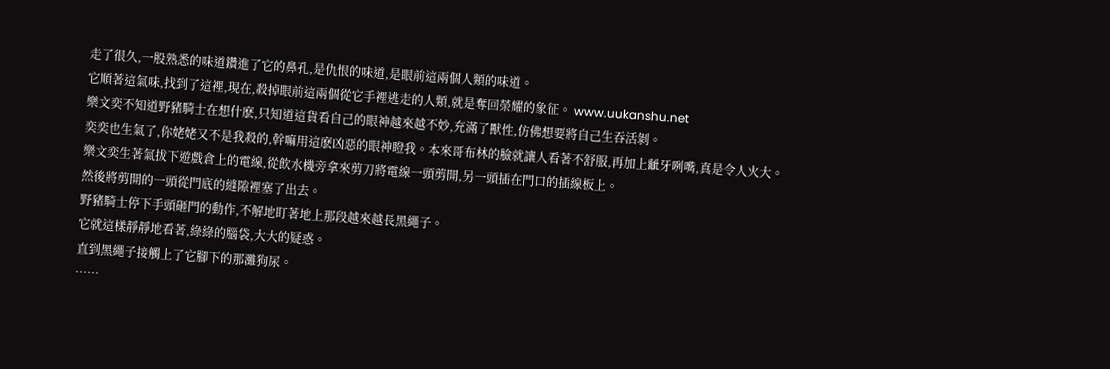走了很久,一股熟悉的味道鑽進了它的鼻孔,是仇恨的味道,是眼前這兩個人類的味道。
它順著這氣味,找到了這裡,現在,殺掉眼前這兩個從它手裡逃走的人類,就是奪回榮耀的象征。 www.uukanshu.net
樂文奕不知道野豬騎士在想什麽,只知道這貨看自己的眼神越來越不妙,充滿了獸性,仿佛想要將自己生吞活剝。
奕奕也生氣了,你姥姥又不是我殺的,幹嘛用這麽凶惡的眼神瞪我。本來哥布林的臉就讓人看著不舒服,再加上齜牙咧嘴,真是令人火大。
樂文奕生著氣拔下遊戲倉上的電線,從飲水機旁拿來剪刀將電線一頭剪開,另一頭插在門口的插線板上。
然後將剪開的一頭從門底的縫隙裡塞了出去。
野豬騎士停下手頭砸門的動作,不解地盯著地上那段越來越長黑繩子。
它就這樣靜靜地看著,綠綠的腦袋,大大的疑惑。
直到黑繩子接觸上了它腳下的那灘狗尿。
……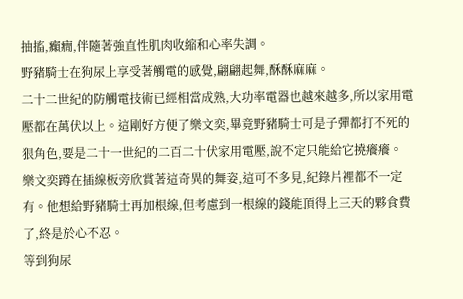抽搐,癲癇,伴隨著強直性肌肉收縮和心率失調。
野豬騎士在狗尿上享受著觸電的感覺,翩翩起舞,酥酥麻麻。
二十二世紀的防觸電技術已經相當成熟,大功率電器也越來越多,所以家用電壓都在萬伏以上。這剛好方便了樂文奕,畢竟野豬騎士可是子彈都打不死的狠角色,要是二十一世紀的二百二十伏家用電壓,說不定只能給它撓癢癢。
樂文奕蹲在插線板旁欣賞著這奇異的舞姿,這可不多見,紀錄片裡都不一定有。他想給野豬騎士再加根線,但考慮到一根線的錢能頂得上三天的夥食費了,終是於心不忍。
等到狗尿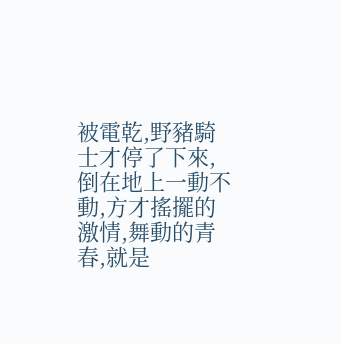被電乾,野豬騎士才停了下來,倒在地上一動不動,方才搖擺的激情,舞動的青春,就是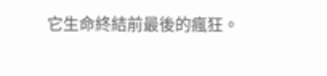它生命終結前最後的瘋狂。